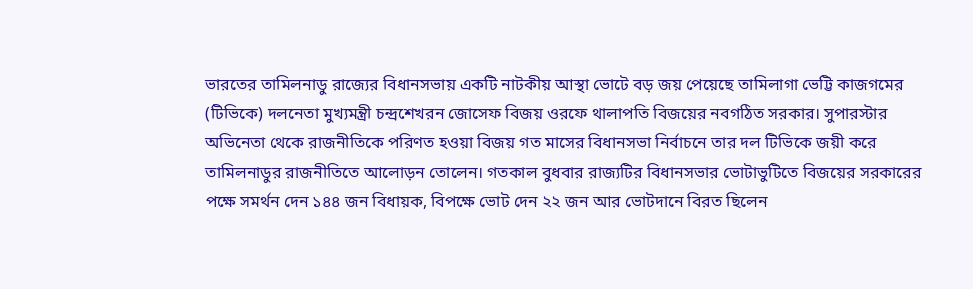ভারতের তামিলনাডু রাজ্যের বিধানসভায় একটি নাটকীয় আস্থা ভোটে বড় জয় পেয়েছে তামিলাগা ভেট্টি কাজগমের (টিভিকে) দলনেতা মুখ্যমন্ত্রী চন্দ্রশেখরন জোসেফ বিজয় ওরফে থালাপতি বিজয়ের নবগঠিত সরকার। সুপারস্টার অভিনেতা থেকে রাজনীতিকে পরিণত হওয়া বিজয় গত মাসের বিধানসভা নির্বাচনে তার দল টিভিকে জয়ী করে তামিলনাডুর রাজনীতিতে আলোড়ন তোলেন। গতকাল বুধবার রাজ্যটির বিধানসভার ভোটাভুটিতে বিজয়ের সরকারের পক্ষে সমর্থন দেন ১৪৪ জন বিধায়ক, বিপক্ষে ভোট দেন ২২ জন আর ভোটদানে বিরত ছিলেন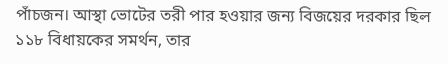পাঁচজন। আস্থা ভোটের তরী পার হওয়ার জন্য বিজয়ের দরকার ছিল ১১৮ বিধায়কের সমর্থন, তার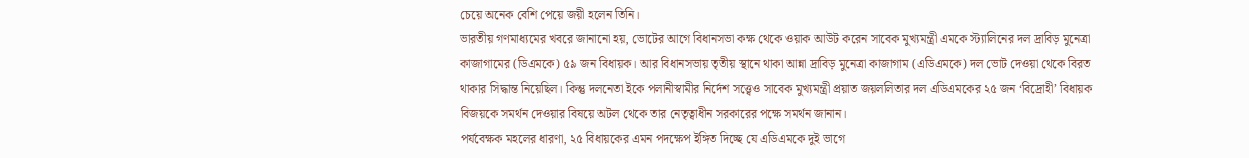চেয়ে অনেক বেশি পেয়ে জয়ী হলেন তিনি।
ভারতীয় গণমাধ্যমের খবরে জানানো হয়, ভোটের আগে বিধানসভা কক্ষ থেকে ওয়াক আউট করেন সাবেক মুখ্যমন্ত্রী এমকে স্ট্যালিনের দল দ্রাবিড় মুনেত্রা কাজাগামের (ডিএমকে) ৫৯ জন বিধায়ক। আর বিধানসভায় তৃতীয় স্থানে থাকা আন্না দ্রাবিড় মুনেত্রা কাজাগাম (এডিএমকে) দল ভোট দেওয়া থেকে বিরত থাকার সিদ্ধান্ত নিয়েছিল। কিন্তু দলনেতা ইকে পলানীস্বামীর নির্দেশ সত্ত্বেও সাবেক মুখ্যমন্ত্রী প্রয়াত জয়ললিতার দল এডিএমকের ২৫ জন ‘বিদ্রোহী’ বিধায়ক বিজয়কে সমর্থন দেওয়ার বিষয়ে অটল থেকে তার নেতৃত্বাধীন সরকারের পক্ষে সমর্থন জানান।
পর্যবেক্ষক মহলের ধারণা, ২৫ বিধায়কের এমন পদক্ষেপ ইঙ্গিত দিচ্ছে যে এডিএমকে দুই ভাগে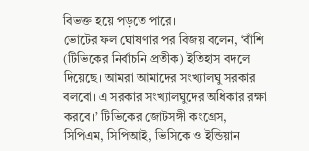বিভক্ত হয়ে পড়তে পারে।
ভোটের ফল ঘোষণার পর বিজয় বলেন, ‘বাঁশি (টিভিকের নির্বাচনি প্রতীক) ইতিহাস বদলে দিয়েছে। আমরা আমাদের সংখ্যালঘু সরকার বলবো। এ সরকার সংখ্যালঘুদের অধিকার রক্ষা করবে।’ টিভিকের জোটসঙ্গী কংগ্রেস, সিপিএম, সিপিআই, ভিসিকে ও ইন্ডিয়ান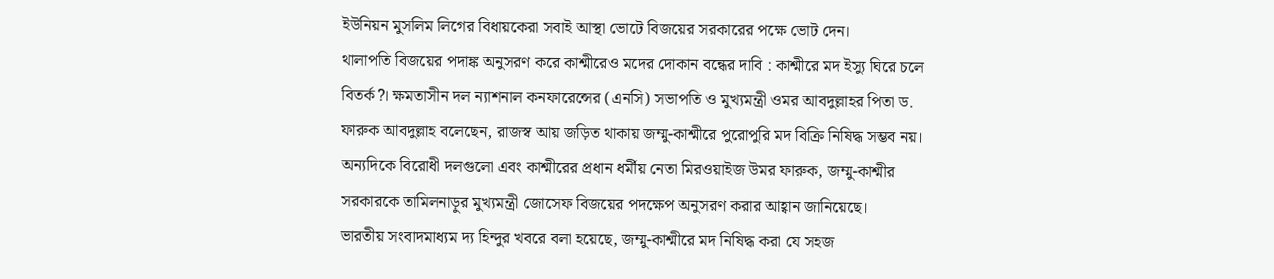ইউনিয়ন মুসলিম লিগের বিধায়কেরা সবাই আস্থা ভোটে বিজয়ের সরকারের পক্ষে ভোট দেন।
থালাপতি বিজয়ের পদাঙ্ক অনুসরণ করে কাশ্মীরেও মদের দোকান বন্ধের দাবি : কাশ্মীরে মদ ইস্যু ঘিরে চলে বিতর্ক?। ক্ষমতাসীন দল ন্যাশনাল কনফারেন্সের (এনসি) সভাপতি ও মুখ্যমন্ত্রী ওমর আবদুল্লাহর পিতা ড. ফারুক আবদুল্লাহ বলেছেন, রাজস্ব আয় জড়িত থাকায় জম্মু-কাশ্মীরে পুরোপুরি মদ বিক্রি নিষিদ্ধ সম্ভব নয়। অন্যদিকে বিরোধী দলগুলো এবং কাশ্মীরের প্রধান ধর্মীয় নেতা মিরওয়াইজ উমর ফারুক, জম্মু-কাশ্মীর সরকারকে তামিলনাড়ুর মুখ্যমন্ত্রী জোসেফ বিজয়ের পদক্ষেপ অনুসরণ করার আহ্বান জানিয়েছে।
ভারতীয় সংবাদমাধ্যম দ্য হিন্দুর খবরে বলা হয়েছে, জম্মু-কাশ্মীরে মদ নিষিদ্ধ করা যে সহজ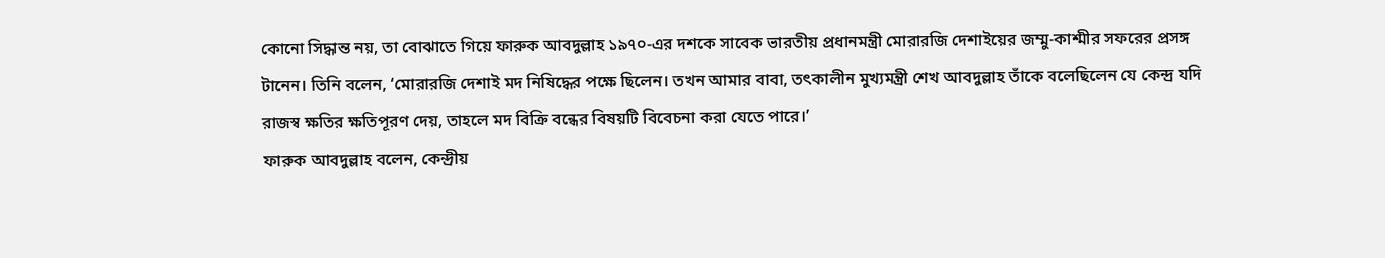কোনো সিদ্ধান্ত নয়, তা বোঝাতে গিয়ে ফারুক আবদুল্লাহ ১৯৭০-এর দশকে সাবেক ভারতীয় প্রধানমন্ত্রী মোরারজি দেশাইয়ের জম্মু-কাশ্মীর সফরের প্রসঙ্গ টানেন। তিনি বলেন, ‘মোরারজি দেশাই মদ নিষিদ্ধের পক্ষে ছিলেন। তখন আমার বাবা, তৎকালীন মুখ্যমন্ত্রী শেখ আবদুল্লাহ তাঁকে বলেছিলেন যে কেন্দ্র যদি রাজস্ব ক্ষতির ক্ষতিপূরণ দেয়, তাহলে মদ বিক্রি বন্ধের বিষয়টি বিবেচনা করা যেতে পারে।’
ফারুক আবদুল্লাহ বলেন, কেন্দ্রীয়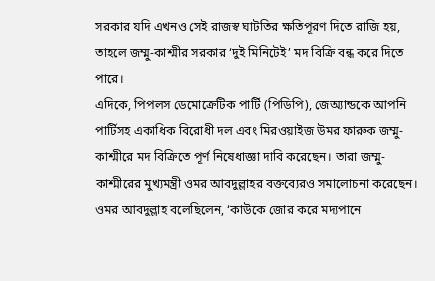সরকার যদি এখনও সেই রাজস্ব ঘাটতির ক্ষতিপূরণ দিতে রাজি হয়, তাহলে জম্মু-কাশ্মীর সরকার ‘দুই মিনিটেই’ মদ বিক্রি বন্ধ করে দিতে পারে।
এদিকে, পিপলস ডেমোক্রেটিক পার্টি (পিডিপি), জেঅ্যান্ডকে আপনি পার্টিসহ একাধিক বিরোধী দল এবং মিরওয়াইজ উমর ফারুক জম্মু-কাশ্মীরে মদ বিক্রিতে পূর্ণ নিষেধাজ্ঞা দাবি করেছেন। তারা জম্মু-কাশ্মীরের মুখ্যমন্ত্রী ওমর আবদুল্লাহর বক্তব্যেরও সমালোচনা করেছেন। ওমর আবদুল্লাহ বলেছিলেন, ‘কাউকে জোর করে মদ্যপানে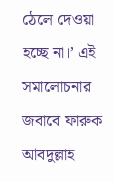ঠেলে দেওয়া হচ্ছে না।’ এই সমালোচনার জবাবে ফারুক আবদুল্লাহ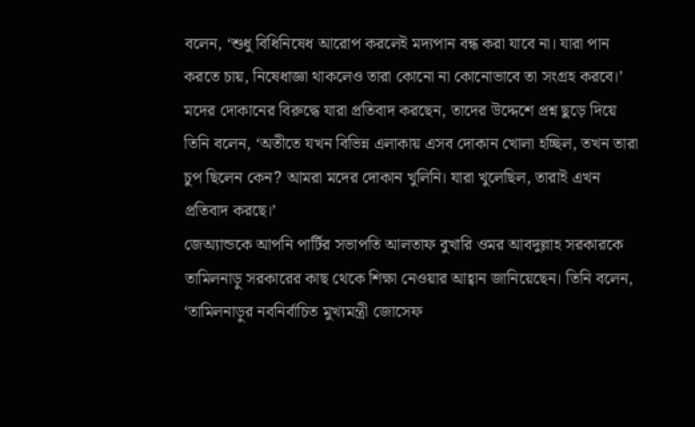বলেন, ‘শুধু বিধিনিষেধ আরোপ করলেই মদ্যপান বন্ধ করা যাবে না। যারা পান করতে চায়, নিষেধাজ্ঞা থাকলেও তারা কোনো না কোনোভাবে তা সংগ্রহ করবে।’
মদের দোকানের বিরুদ্ধে যারা প্রতিবাদ করছেন, তাদের উদ্দেশে প্রশ্ন ছুড়ে দিয়ে তিনি বলেন, ‘অতীতে যখন বিভিন্ন এলাকায় এসব দোকান খোলা হচ্ছিল, তখন তারা চুপ ছিলেন কেন? আমরা মদের দোকান খুলিনি। যারা খুলেছিল, তারাই এখন প্রতিবাদ করছে।’
জেঅ্যান্ডকে আপনি পার্টির সভাপতি আলতাফ বুখারি ওমর আবদুল্লাহ সরকারকে তামিলনাড়ু সরকারের কাছ থেকে শিক্ষা নেওয়ার আহ্বান জানিয়েছেন। তিনি বলেন, ‘তামিলনাড়ুর নবনির্বাচিত মুখ্যমন্ত্রী জোসেফ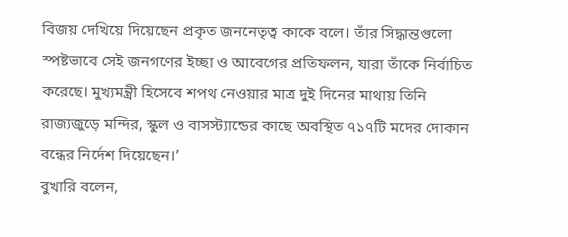বিজয় দেখিয়ে দিয়েছেন প্রকৃত জননেতৃত্ব কাকে বলে। তাঁর সিদ্ধান্তগুলো স্পষ্টভাবে সেই জনগণের ইচ্ছা ও আবেগের প্রতিফলন, যারা তাঁকে নির্বাচিত করেছে। মুখ্যমন্ত্রী হিসেবে শপথ নেওয়ার মাত্র দুই দিনের মাথায় তিনি রাজ্যজুড়ে মন্দির, স্কুল ও বাসস্ট্যান্ডের কাছে অবস্থিত ৭১৭টি মদের দোকান বন্ধের নির্দেশ দিয়েছেন।’
বুখারি বলেন,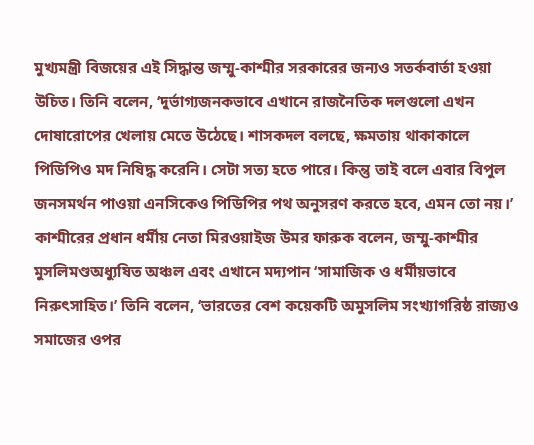মুখ্যমন্ত্রী বিজয়ের এই সিদ্ধান্ত জম্মু-কাশ্মীর সরকারের জন্যও সতর্কবার্তা হওয়া উচিত। তিনি বলেন, ‘দুর্ভাগ্যজনকভাবে এখানে রাজনৈতিক দলগুলো এখন দোষারোপের খেলায় মেতে উঠেছে। শাসকদল বলছে, ক্ষমতায় থাকাকালে পিডিপিও মদ নিষিদ্ধ করেনি। সেটা সত্য হতে পারে। কিন্তু তাই বলে এবার বিপুল জনসমর্থন পাওয়া এনসিকেও পিডিপির পথ অনুসরণ করতে হবে, এমন তো নয়।’
কাশ্মীরের প্রধান ধর্মীয় নেতা মিরওয়াইজ উমর ফারুক বলেন, জম্মু-কাশ্মীর মুসলিমণ্ডঅধ্যুষিত অঞ্চল এবং এখানে মদ্যপান ‘সামাজিক ও ধর্মীয়ভাবে নিরুৎসাহিত।’ তিনি বলেন, ‘ভারতের বেশ কয়েকটি অমুসলিম সংখ্যাগরিষ্ঠ রাজ্যও সমাজের ওপর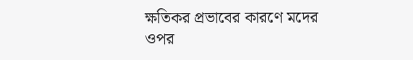ক্ষতিকর প্রভাবের কারণে মদের ওপর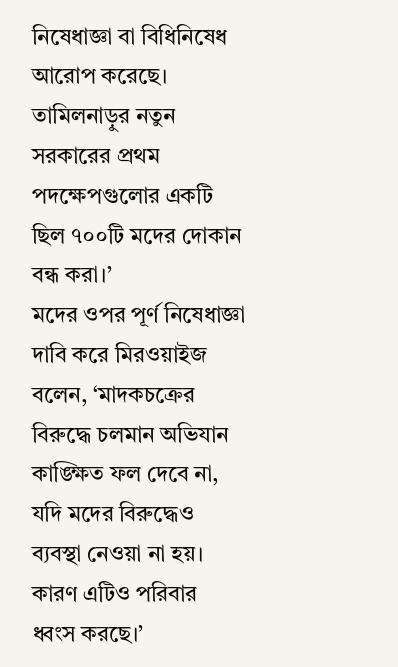নিষেধাজ্ঞা বা বিধিনিষেধ আরোপ করেছে। তামিলনাড়ুর নতুন সরকারের প্রথম পদক্ষেপগুলোর একটি ছিল ৭০০টি মদের দোকান বন্ধ করা।’
মদের ওপর পূর্ণ নিষেধাজ্ঞা দাবি করে মিরওয়াইজ বলেন, ‘মাদকচক্রের বিরুদ্ধে চলমান অভিযান কাঙ্ক্ষিত ফল দেবে না, যদি মদের বিরুদ্ধেও ব্যবস্থা নেওয়া না হয়। কারণ এটিও পরিবার ধ্বংস করছে।’